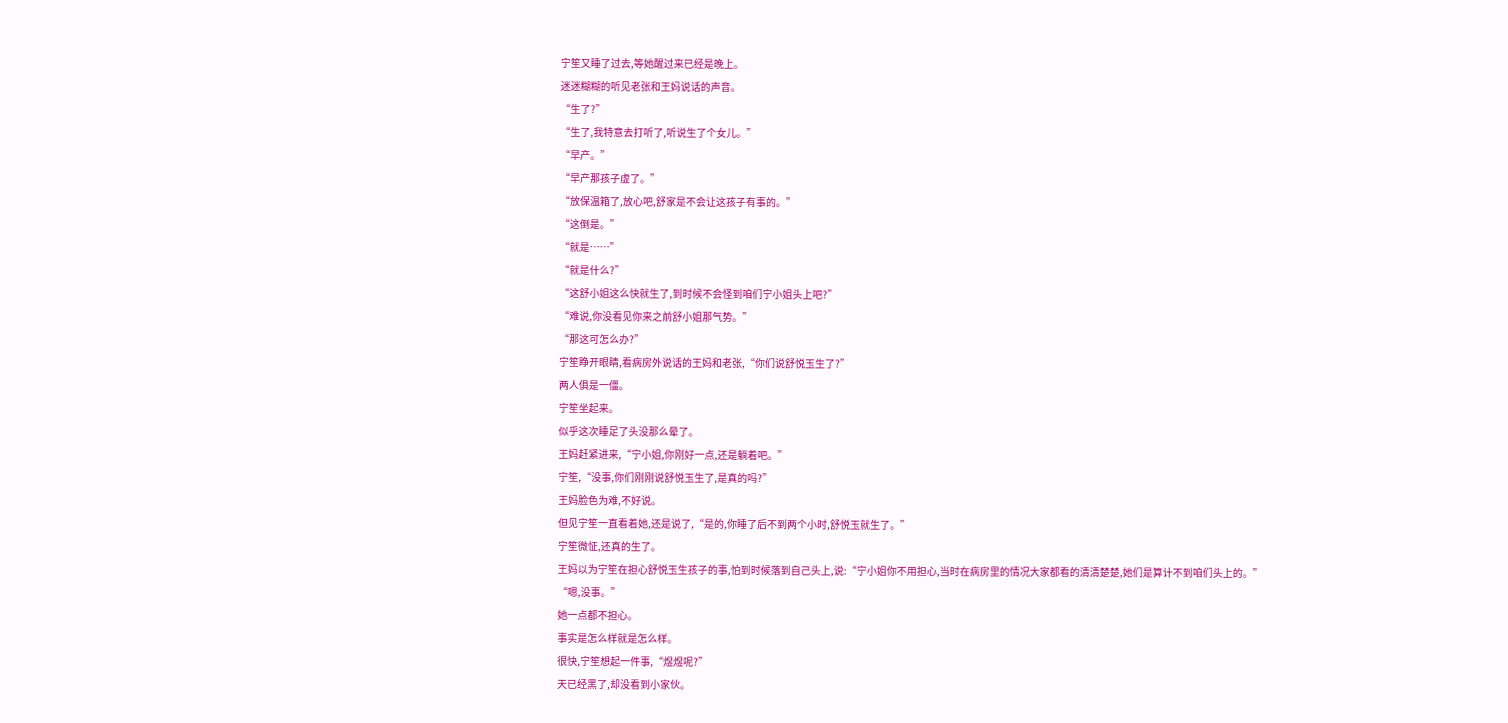宁笙又睡了过去,等她醒过来已经是晚上。
迷迷糊糊的听见老张和王妈说话的声音。
“生了?”
“生了,我特意去打听了,听说生了个女儿。”
“早产。”
“早产那孩子虚了。”
“放保温箱了,放心吧,舒家是不会让这孩子有事的。”
“这倒是。”
“就是……”
“就是什么?”
“这舒小姐这么快就生了,到时候不会怪到咱们宁小姐头上吧?”
“难说,你没看见你来之前舒小姐那气势。”
“那这可怎么办?”
宁笙睁开眼睛,看病房外说话的王妈和老张,“你们说舒悦玉生了?”
两人俱是一僵。
宁笙坐起来。
似乎这次睡足了头没那么晕了。
王妈赶紧进来,“宁小姐,你刚好一点,还是躺着吧。”
宁笙,“没事,你们刚刚说舒悦玉生了,是真的吗?”
王妈脸色为难,不好说。
但见宁笙一直看着她,还是说了,“是的,你睡了后不到两个小时,舒悦玉就生了。”
宁笙微怔,还真的生了。
王妈以为宁笙在担心舒悦玉生孩子的事,怕到时候落到自己头上,说:“宁小姐你不用担心,当时在病房里的情况大家都看的清清楚楚,她们是算计不到咱们头上的。”
“嗯,没事。”
她一点都不担心。
事实是怎么样就是怎么样。
很快,宁笙想起一件事,“煜煜呢?”
天已经黑了,却没看到小家伙。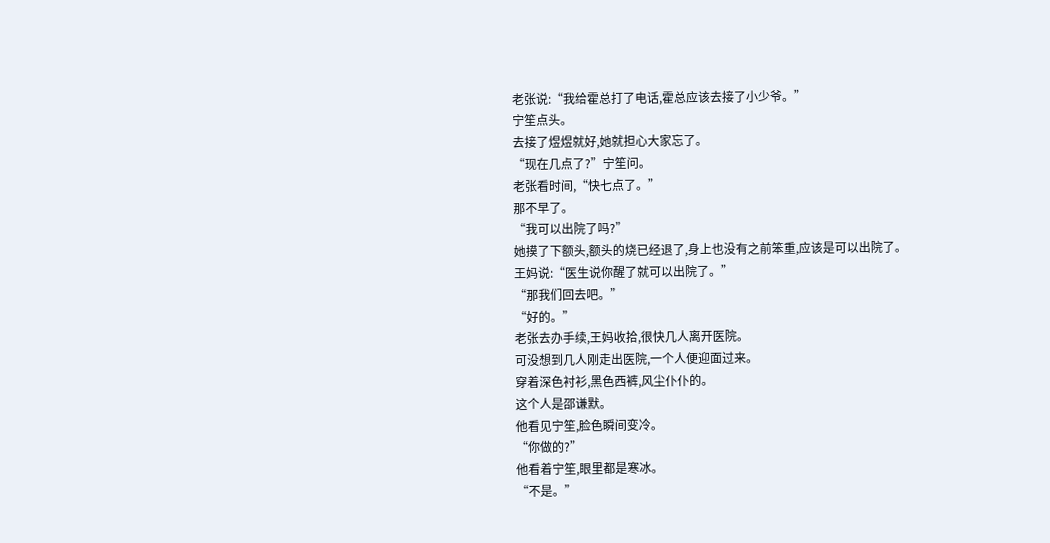老张说:“我给霍总打了电话,霍总应该去接了小少爷。”
宁笙点头。
去接了煜煜就好,她就担心大家忘了。
“现在几点了?”宁笙问。
老张看时间,“快七点了。”
那不早了。
“我可以出院了吗?”
她摸了下额头,额头的烧已经退了,身上也没有之前笨重,应该是可以出院了。
王妈说:“医生说你醒了就可以出院了。”
“那我们回去吧。”
“好的。”
老张去办手续,王妈收拾,很快几人离开医院。
可没想到几人刚走出医院,一个人便迎面过来。
穿着深色衬衫,黑色西裤,风尘仆仆的。
这个人是邵谦默。
他看见宁笙,脸色瞬间变冷。
“你做的?”
他看着宁笙,眼里都是寒冰。
“不是。”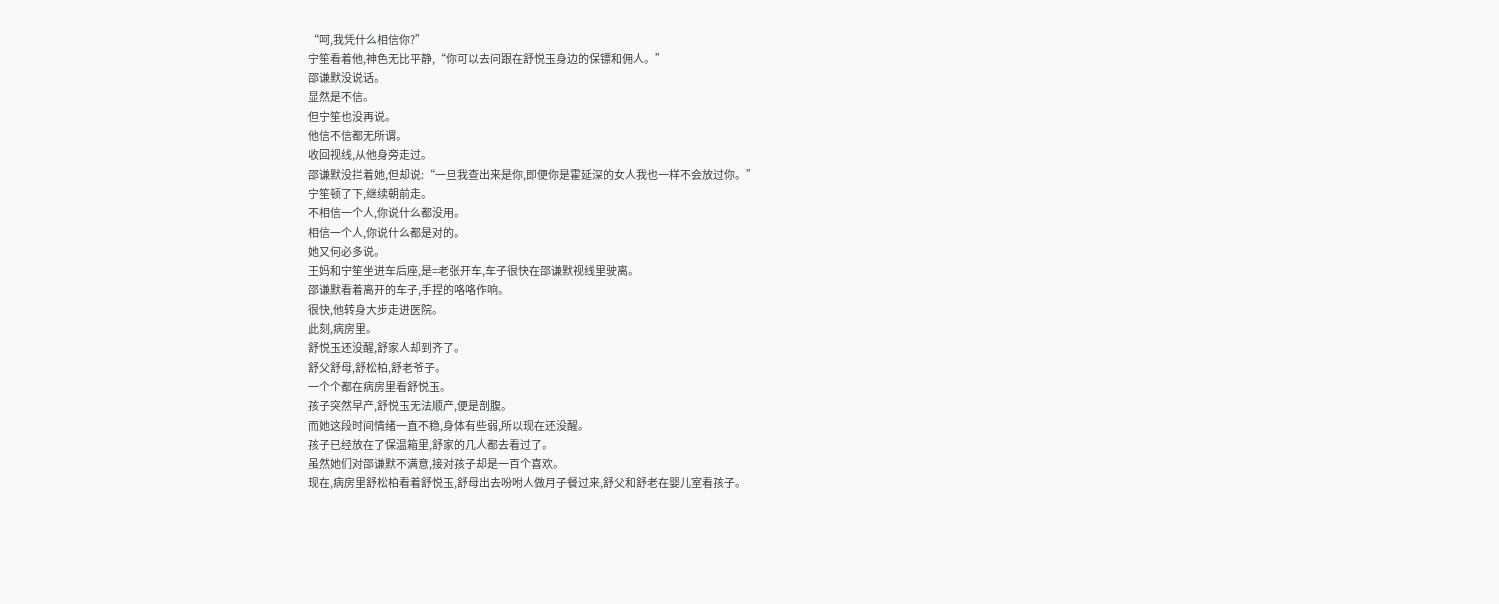“呵,我凭什么相信你?”
宁笙看着他,神色无比平静,“你可以去问跟在舒悦玉身边的保镖和佣人。”
邵谦默没说话。
显然是不信。
但宁笙也没再说。
他信不信都无所谓。
收回视线,从他身旁走过。
邵谦默没拦着她,但却说:“一旦我查出来是你,即便你是霍延深的女人我也一样不会放过你。”
宁笙顿了下,继续朝前走。
不相信一个人,你说什么都没用。
相信一个人,你说什么都是对的。
她又何必多说。
王妈和宁笙坐进车后座,是=老张开车,车子很快在邵谦默视线里驶离。
邵谦默看着离开的车子,手捏的咯咯作响。
很快,他转身大步走进医院。
此刻,病房里。
舒悦玉还没醒,舒家人却到齐了。
舒父舒母,舒松柏,舒老爷子。
一个个都在病房里看舒悦玉。
孩子突然早产,舒悦玉无法顺产,便是剖腹。
而她这段时间情绪一直不稳,身体有些弱,所以现在还没醒。
孩子已经放在了保温箱里,舒家的几人都去看过了。
虽然她们对邵谦默不满意,接对孩子却是一百个喜欢。
现在,病房里舒松柏看着舒悦玉,舒母出去吩咐人做月子餐过来,舒父和舒老在婴儿室看孩子。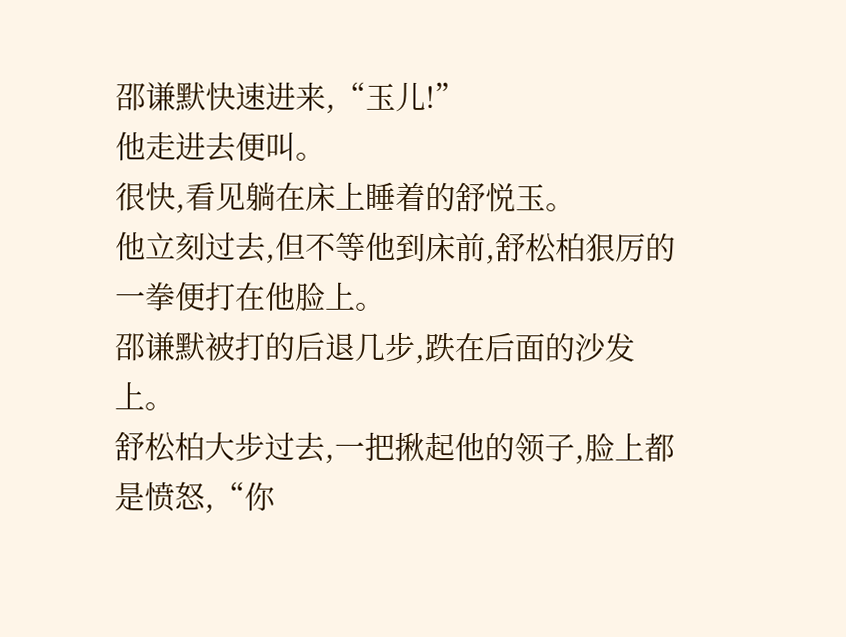邵谦默快速进来,“玉儿!”
他走进去便叫。
很快,看见躺在床上睡着的舒悦玉。
他立刻过去,但不等他到床前,舒松柏狠厉的一拳便打在他脸上。
邵谦默被打的后退几步,跌在后面的沙发上。
舒松柏大步过去,一把揪起他的领子,脸上都是愤怒,“你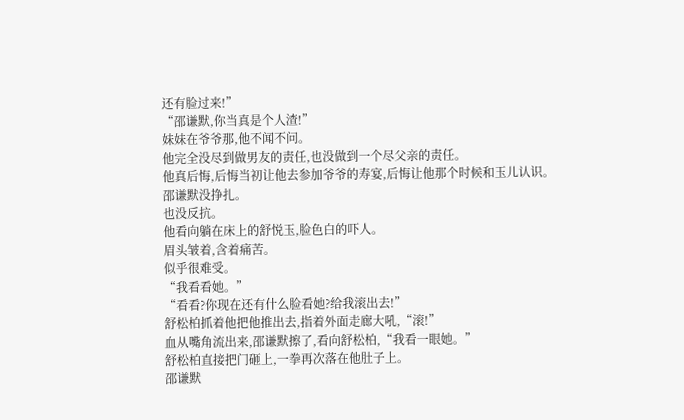还有脸过来!”
“邵谦默,你当真是个人渣!”
妹妹在爷爷那,他不闻不问。
他完全没尽到做男友的责任,也没做到一个尽父亲的责任。
他真后悔,后悔当初让他去参加爷爷的寿宴,后悔让他那个时候和玉儿认识。
邵谦默没挣扎。
也没反抗。
他看向躺在床上的舒悦玉,脸色白的吓人。
眉头皱着,含着痛苦。
似乎很难受。
“我看看她。”
“看看?你现在还有什么脸看她?给我滚出去!”
舒松柏抓着他把他推出去,指着外面走廊大吼,“滚!”
血从嘴角流出来,邵谦默擦了,看向舒松柏,“我看一眼她。”
舒松柏直接把门砸上,一拳再次落在他肚子上。
邵谦默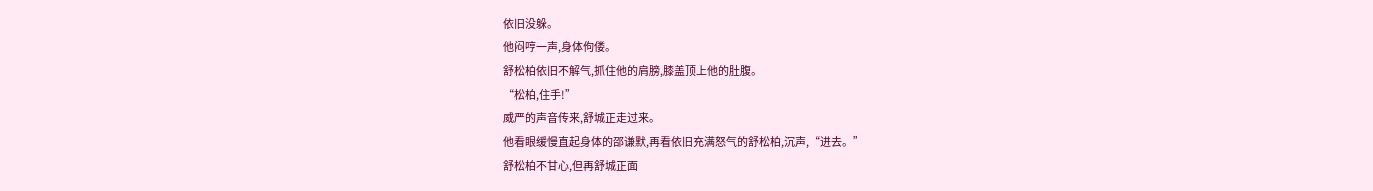依旧没躲。
他闷哼一声,身体佝偻。
舒松柏依旧不解气,抓住他的肩膀,膝盖顶上他的肚腹。
“松柏,住手!”
威严的声音传来,舒城正走过来。
他看眼缓慢直起身体的邵谦默,再看依旧充满怒气的舒松柏,沉声,“进去。”
舒松柏不甘心,但再舒城正面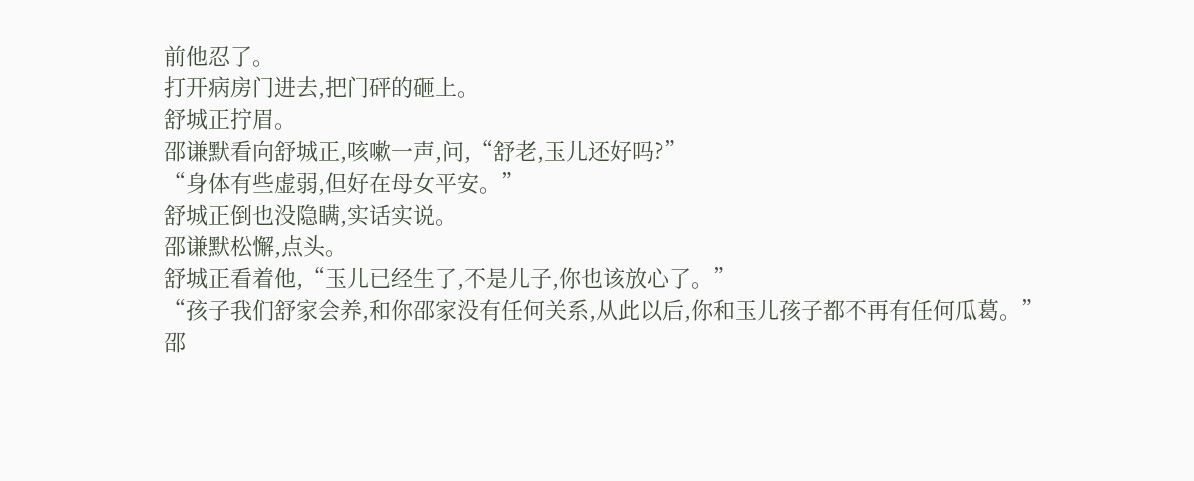前他忍了。
打开病房门进去,把门砰的砸上。
舒城正拧眉。
邵谦默看向舒城正,咳嗽一声,问,“舒老,玉儿还好吗?”
“身体有些虚弱,但好在母女平安。”
舒城正倒也没隐瞒,实话实说。
邵谦默松懈,点头。
舒城正看着他,“玉儿已经生了,不是儿子,你也该放心了。”
“孩子我们舒家会养,和你邵家没有任何关系,从此以后,你和玉儿孩子都不再有任何瓜葛。”
邵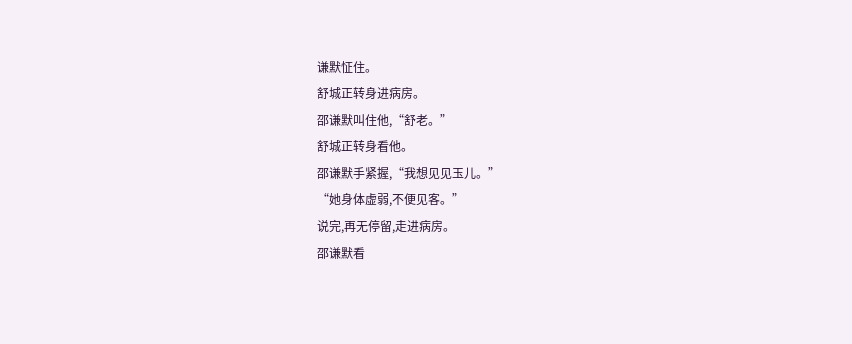谦默怔住。
舒城正转身进病房。
邵谦默叫住他,“舒老。”
舒城正转身看他。
邵谦默手紧握,“我想见见玉儿。”
“她身体虚弱,不便见客。”
说完,再无停留,走进病房。
邵谦默看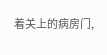着关上的病房门,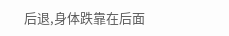后退,身体跌靠在后面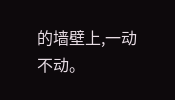的墙壁上,一动不动。